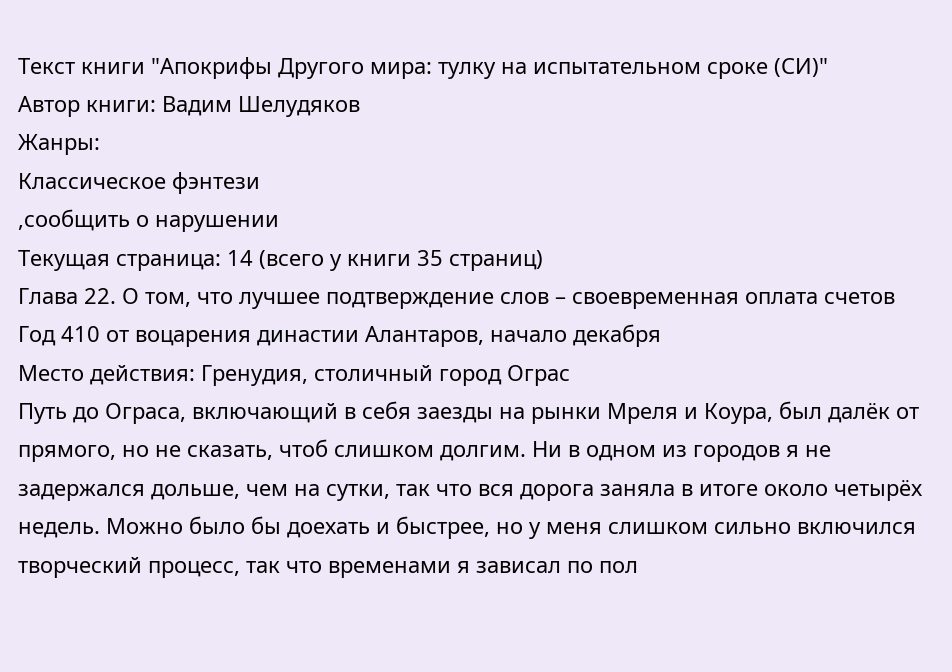Текст книги "Апокрифы Другого мира: тулку на испытательном сроке (СИ)"
Автор книги: Вадим Шелудяков
Жанры:
Классическое фэнтези
,сообщить о нарушении
Текущая страница: 14 (всего у книги 35 страниц)
Глава 22. О том, что лучшее подтверждение слов – своевременная оплата счетов
Год 410 от воцарения династии Алантаров, начало декабря
Место действия: Гренудия, столичный город Ограс
Путь до Ограса, включающий в себя заезды на рынки Мреля и Коура, был далёк от прямого, но не сказать, чтоб слишком долгим. Ни в одном из городов я не задержался дольше, чем на сутки, так что вся дорога заняла в итоге около четырёх недель. Можно было бы доехать и быстрее, но у меня слишком сильно включился творческий процесс, так что временами я зависал по пол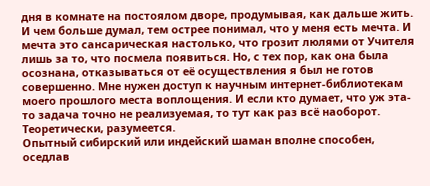дня в комнате на постоялом дворе, продумывая, как дальше жить. И чем больше думал, тем острее понимал, что у меня есть мечта. И мечта это сансарическая настолько, что грозит люлями от Учителя лишь за то, что посмела появиться. Но, с тех пор, как она была осознана, отказываться от её осуществления я был не готов совершенно. Мне нужен доступ к научным интернет-библиотекам моего прошлого места воплощения. И если кто думает, что уж эта-то задача точно не реализуемая, то тут как раз всё наоборот. Теоретически, разумеется.
Опытный сибирский или индейский шаман вполне способен, оседлав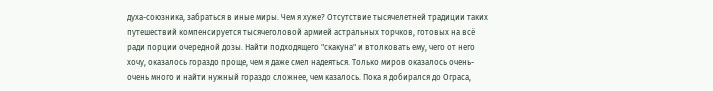духа-союзника, забраться в иные миры. Чем я хуже? Отсутствие тысячелетней традиции таких путешествий компенсируется тысячеголовой армией астральных торчков, готовых на всё ради порции очередной дозы. Найти подходящего "скакуна" и втолковать ему, чего от него хочу, оказалось гораздо проще, чем я даже смел надеяться. Только миров оказалось очень-очень много и найти нужный гораздо сложнее, чем казалось. Пока я добирался до Ограса,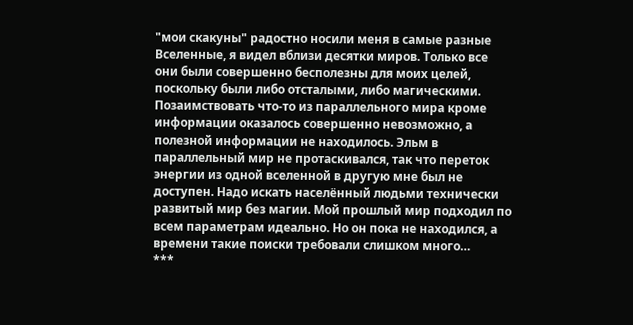"мои скакуны" радостно носили меня в самые разные Вселенные, я видел вблизи десятки миров. Только все они были совершенно бесполезны для моих целей, поскольку были либо отсталыми, либо магическими. Позаимствовать что-то из параллельного мира кроме информации оказалось совершенно невозможно, а полезной информации не находилось. Эльм в параллельный мир не протаскивался, так что переток энергии из одной вселенной в другую мне был не доступен. Надо искать населённый людьми технически развитый мир без магии. Мой прошлый мир подходил по всем параметрам идеально. Но он пока не находился, а времени такие поиски требовали слишком много…
***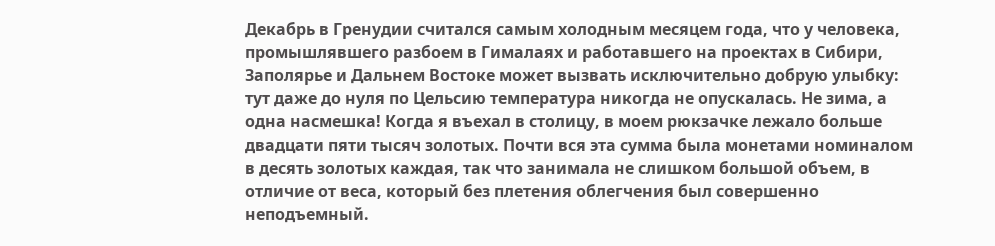Декабрь в Гренудии считался самым холодным месяцем года, что у человека, промышлявшего разбоем в Гималаях и работавшего на проектах в Сибири, Заполярье и Дальнем Востоке может вызвать исключительно добрую улыбку: тут даже до нуля по Цельсию температура никогда не опускалась. Не зима, а одна насмешка! Когда я въехал в столицу, в моем рюкзачке лежало больше двадцати пяти тысяч золотых. Почти вся эта сумма была монетами номиналом в десять золотых каждая, так что занимала не слишком большой объем, в отличие от веса, который без плетения облегчения был совершенно неподъемный.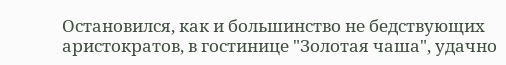Остановился, как и большинство не бедствующих аристократов, в гостинице "Золотая чаша", удачно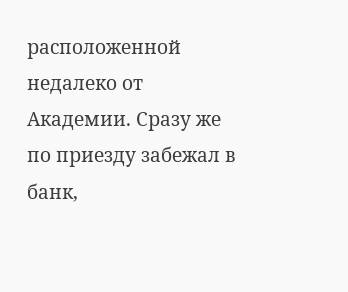расположенной недалеко от Академии. Сразу же по приезду забежал в банк,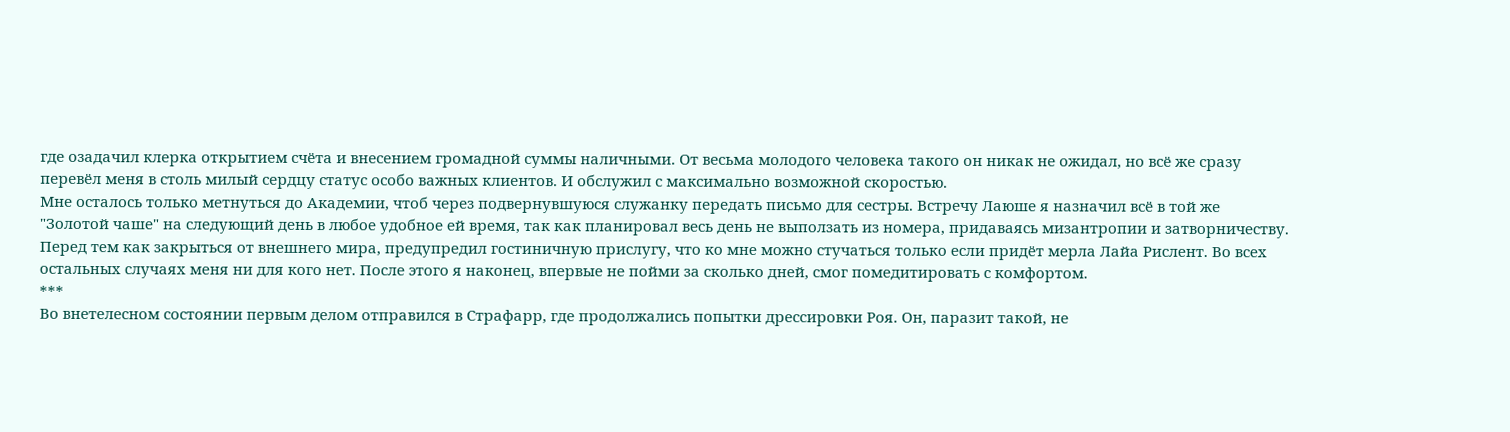где озадачил клерка открытием счёта и внесением громадной суммы наличными. От весьма молодого человека такого он никак не ожидал, но всё же сразу перевёл меня в столь милый сердцу статус особо важных клиентов. И обслужил с максимально возможной скоростью.
Мне осталось только метнуться до Академии, чтоб через подвернувшуюся служанку передать письмо для сестры. Встречу Лаюше я назначил всё в той же "Золотой чаше" на следующий день в любое удобное ей время, так как планировал весь день не выползать из номера, придаваясь мизантропии и затворничеству. Перед тем как закрыться от внешнего мира, предупредил гостиничную прислугу, что ко мне можно стучаться только если придёт мерла Лайа Рислент. Во всех остальных случаях меня ни для кого нет. После этого я наконец, впервые не пойми за сколько дней, смог помедитировать с комфортом.
***
Во внетелесном состоянии первым делом отправился в Страфарр, где продолжались попытки дрессировки Роя. Он, паразит такой, не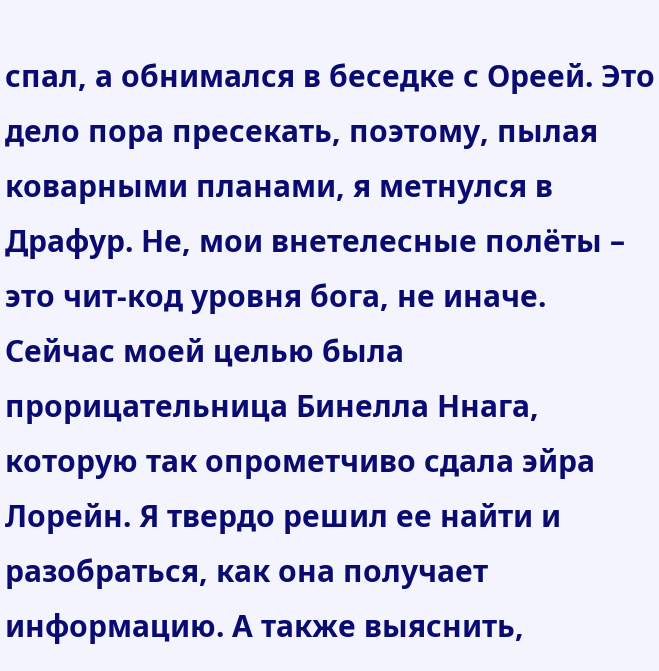спал, а обнимался в беседке с Ореей. Это дело пора пресекать, поэтому, пылая коварными планами, я метнулся в Драфур. Не, мои внетелесные полёты – это чит-код уровня бога, не иначе. Сейчас моей целью была прорицательница Бинелла Ннага, которую так опрометчиво сдала эйра Лорейн. Я твердо решил ее найти и разобраться, как она получает информацию. А также выяснить,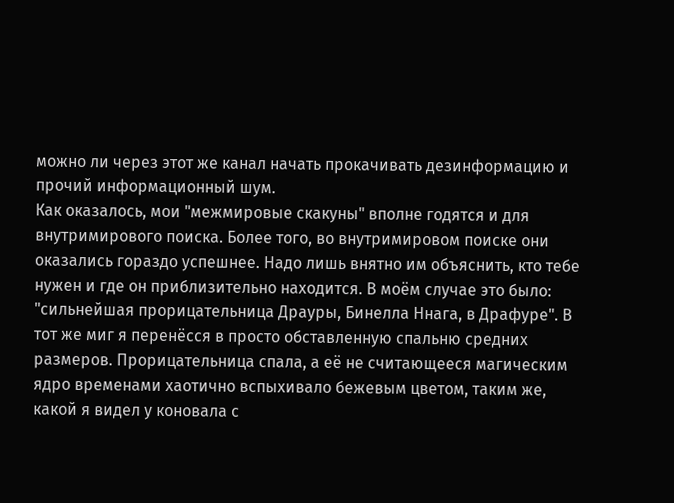можно ли через этот же канал начать прокачивать дезинформацию и прочий информационный шум.
Как оказалось, мои "межмировые скакуны" вполне годятся и для внутримирового поиска. Более того, во внутримировом поиске они оказались гораздо успешнее. Надо лишь внятно им объяснить, кто тебе нужен и где он приблизительно находится. В моём случае это было: "сильнейшая прорицательница Драуры, Бинелла Ннага, в Драфуре". В тот же миг я перенёсся в просто обставленную спальню средних размеров. Прорицательница спала, а её не считающееся магическим ядро временами хаотично вспыхивало бежевым цветом, таким же, какой я видел у коновала с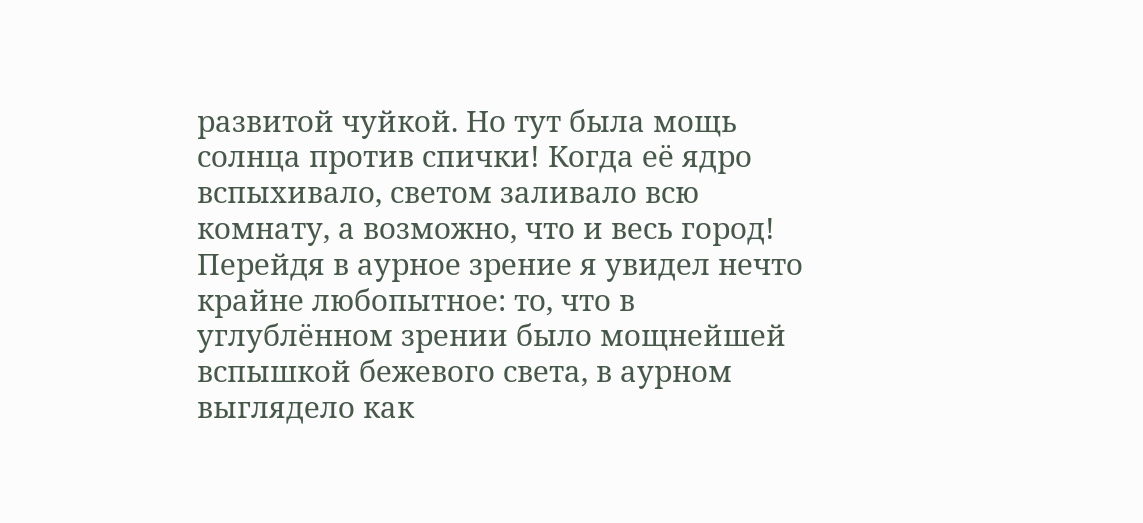развитой чуйкой. Но тут была мощь солнца против спички! Когда её ядро вспыхивало, светом заливало всю комнату, а возможно, что и весь город! Перейдя в аурное зрение я увидел нечто крайне любопытное: то, что в углублённом зрении было мощнейшей вспышкой бежевого света, в аурном выглядело как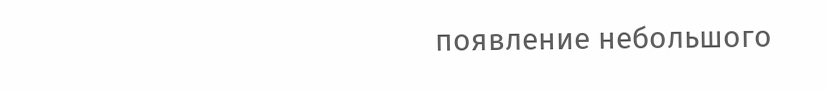появление небольшого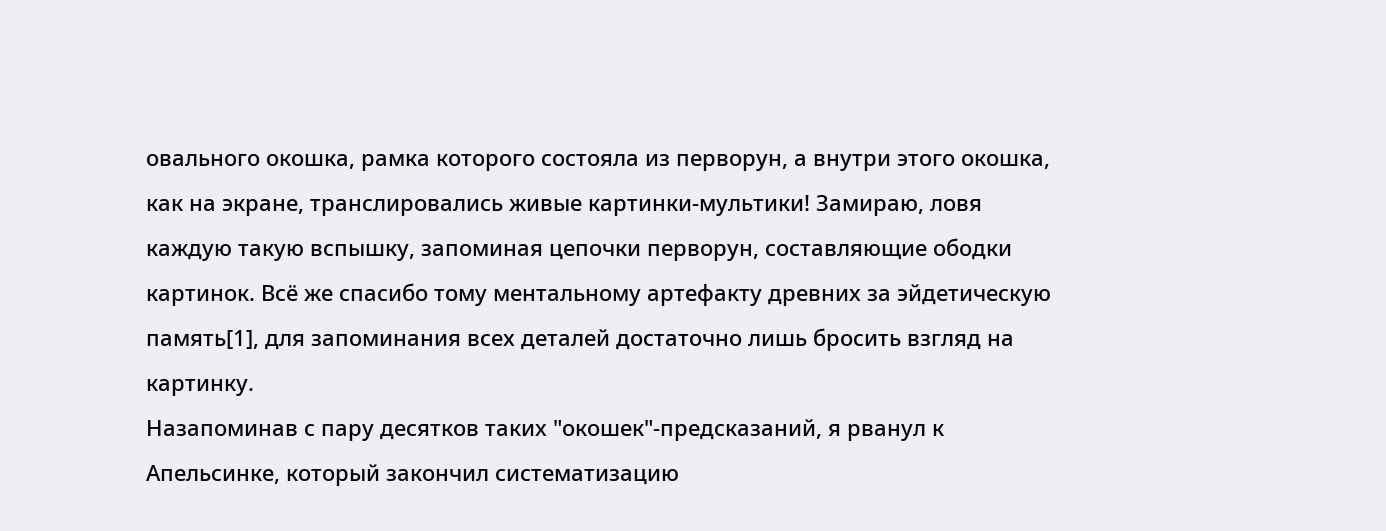овального окошка, рамка которого состояла из перворун, а внутри этого окошка, как на экране, транслировались живые картинки-мультики! Замираю, ловя каждую такую вспышку, запоминая цепочки перворун, составляющие ободки картинок. Всё же спасибо тому ментальному артефакту древних за эйдетическую память[1], для запоминания всех деталей достаточно лишь бросить взгляд на картинку.
Назапоминав с пару десятков таких "окошек"-предсказаний, я рванул к Апельсинке, который закончил систематизацию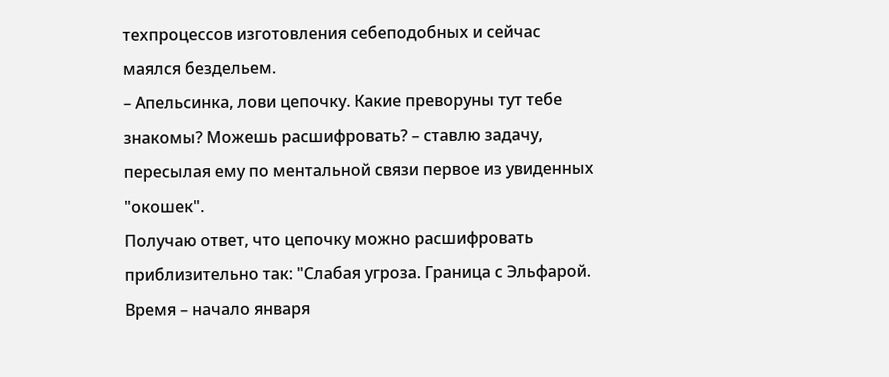техпроцессов изготовления себеподобных и сейчас маялся бездельем.
– Апельсинка, лови цепочку. Какие преворуны тут тебе знакомы? Можешь расшифровать? – ставлю задачу, пересылая ему по ментальной связи первое из увиденных "окошек".
Получаю ответ, что цепочку можно расшифровать приблизительно так: "Слабая угроза. Граница с Эльфарой. Время – начало января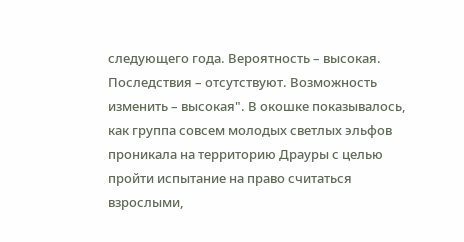следующего года. Вероятность – высокая. Последствия – отсутствуют. Возможность изменить – высокая". В окошке показывалось, как группа совсем молодых светлых эльфов проникала на территорию Драуры с целью пройти испытание на право считаться взрослыми,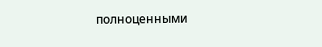полноценными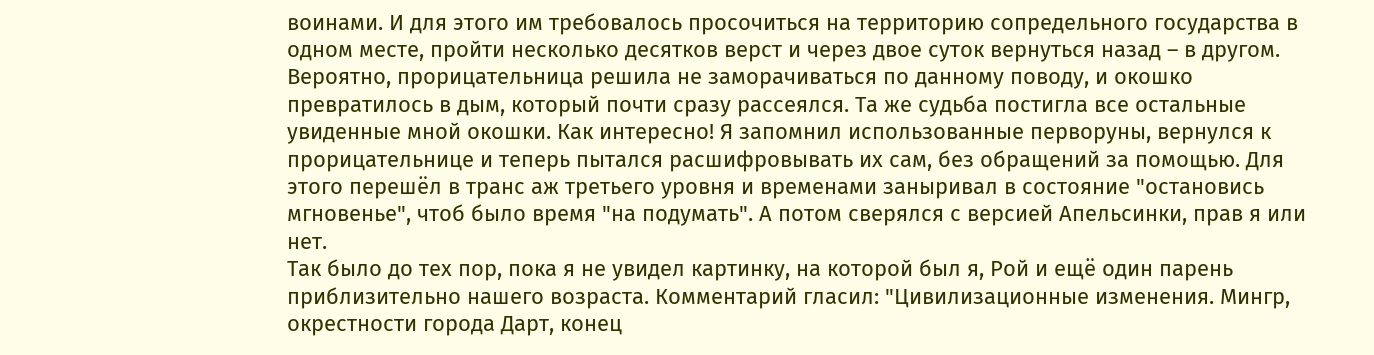воинами. И для этого им требовалось просочиться на территорию сопредельного государства в одном месте, пройти несколько десятков верст и через двое суток вернуться назад – в другом. Вероятно, прорицательница решила не заморачиваться по данному поводу, и окошко превратилось в дым, который почти сразу рассеялся. Та же судьба постигла все остальные увиденные мной окошки. Как интересно! Я запомнил использованные перворуны, вернулся к прорицательнице и теперь пытался расшифровывать их сам, без обращений за помощью. Для этого перешёл в транс аж третьего уровня и временами заныривал в состояние "остановись мгновенье", чтоб было время "на подумать". А потом сверялся с версией Апельсинки, прав я или нет.
Так было до тех пор, пока я не увидел картинку, на которой был я, Рой и ещё один парень приблизительно нашего возраста. Комментарий гласил: "Цивилизационные изменения. Мингр, окрестности города Дарт, конец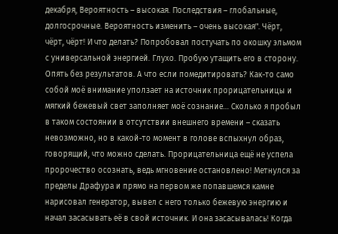декабря, Вероятность – высокая. Последствия – глобальные, долгосрочные. Вероятность изменить – очень высокая". Чёрт, чёрт, чёрт! И что делать? Попробовал постучать по окошку эльмом с универсальной энергией. Глухо. Пробую утащить его в сторону. Опять без результатов. А что если помедитировать? Как-то само собой моё внимание уползает на источник прорицательницы и мягкий бежевый свет заполняет моё сознание… Сколько я пробыл в таком состоянии в отсутствии внешнего времени – сказать невозможно, но в какой-то момент в голове вспыхнул образ, говорящий, что можно сделать. Прорицательница ещё не успела пророчество осознать, ведь мгновение остановлено! Метнулся за пределы Драфура и прямо на первом же попавшемся камне нарисовал генератор, вывел с него только бежевую энергию и начал засасывать её в свой источник. И она засасывалась! Когда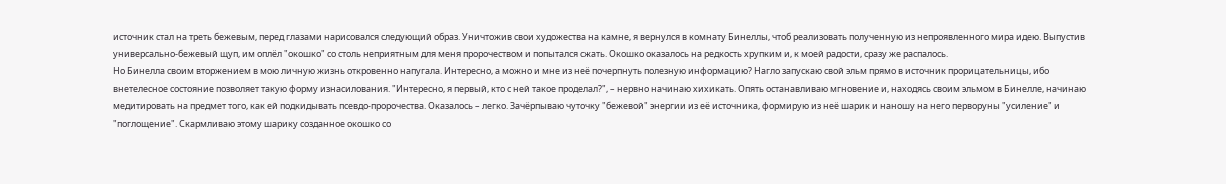источник стал на треть бежевым, перед глазами нарисовался следующий образ. Уничтожив свои художества на камне, я вернулся в комнату Бинеллы, чтоб реализовать полученную из непроявленного мира идею. Выпустив универсально-бежевый щуп, им оплёл "окошко" со столь неприятным для меня пророчеством и попытался сжать. Окошко оказалось на редкость хрупким и, к моей радости, сразу же распалось.
Но Бинелла своим вторжением в мою личную жизнь откровенно напугала. Интересно, а можно и мне из неё почерпнуть полезную информацию? Нагло запускаю свой эльм прямо в источник прорицательницы, ибо внетелесное состояние позволяет такую форму изнасилования. "Интересно, я первый, кто с ней такое проделал?", – нервно начинаю хихикать. Опять останавливаю мгновение и, находясь своим эльмом в Бинелле, начинаю медитировать на предмет того, как ей подкидывать псевдо-пророчества. Оказалось – легко. Зачёрпываю чуточку "бежевой" энергии из её источника, формирую из неё шарик и наношу на него перворуны "усиление" и "поглощение". Скармливаю этому шарику созданное окошко со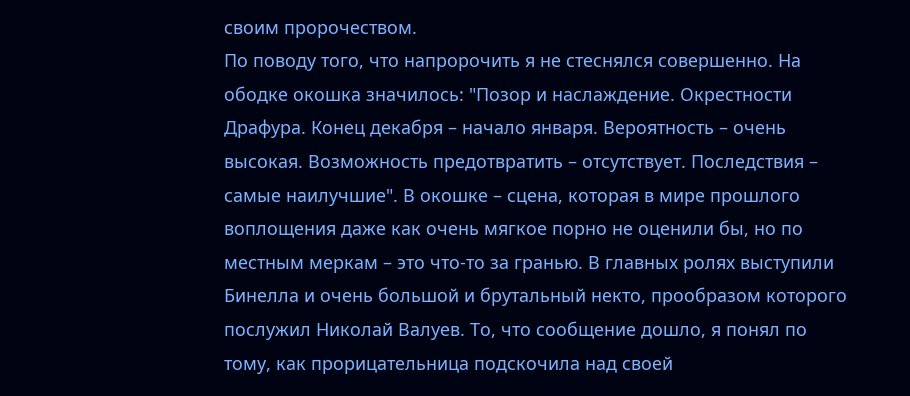своим пророчеством.
По поводу того, что напророчить я не стеснялся совершенно. На ободке окошка значилось: "Позор и наслаждение. Окрестности Драфура. Конец декабря – начало января. Вероятность – очень высокая. Возможность предотвратить – отсутствует. Последствия – самые наилучшие". В окошке – сцена, которая в мире прошлого воплощения даже как очень мягкое порно не оценили бы, но по местным меркам – это что-то за гранью. В главных ролях выступили Бинелла и очень большой и брутальный некто, прообразом которого послужил Николай Валуев. То, что сообщение дошло, я понял по тому, как прорицательница подскочила над своей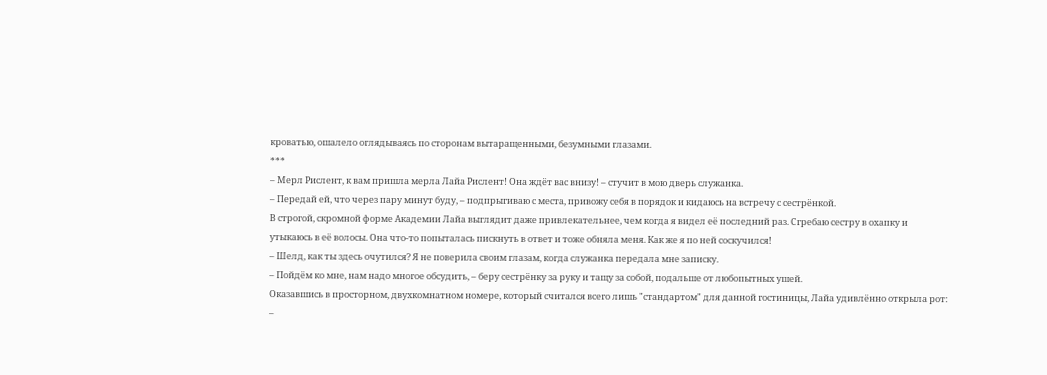кроватью, ошалело оглядываясь по сторонам вытаращенными, безумными глазами.
***
– Мерл Рислент, к вам пришла мерла Лайа Рислент! Она ждёт вас внизу! – стучит в мою дверь служанка.
– Передай ей, что через пару минут буду, – подпрыгиваю с места, привожу себя в порядок и кидаюсь на встречу с сестрёнкой.
В строгой, скромной форме Академии Лайа выглядит даже привлекательнее, чем когда я видел её последний раз. Сгребаю сестру в охапку и утыкаюсь в её волосы. Она что-то попыталась пискнуть в ответ и тоже обняла меня. Как же я по ней соскучился!
– Шелд, как ты здесь очутился? Я не поверила своим глазам, когда служанка передала мне записку.
– Пойдём ко мне, нам надо многое обсудить, – беру сестрёнку за руку и тащу за собой, подальше от любопытных ушей.
Оказавшись в просторном, двухкомнатном номере, который считался всего лишь "стандартом" для данной гостиницы, Лайа удивлённо открыла рот:
–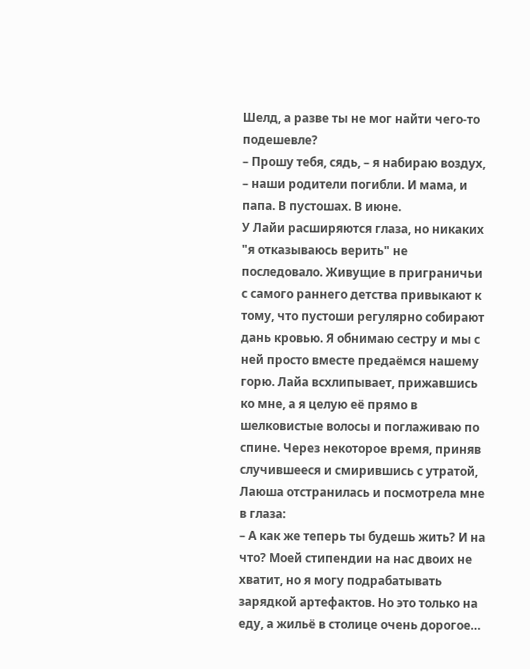Шелд, а разве ты не мог найти чего-то подешевле?
– Прошу тебя, сядь, – я набираю воздух, – наши родители погибли. И мама, и папа. В пустошах. В июне.
У Лайи расширяются глаза, но никаких "я отказываюсь верить" не последовало. Живущие в приграничьи с самого раннего детства привыкают к тому, что пустоши регулярно собирают дань кровью. Я обнимаю сестру и мы с ней просто вместе предаёмся нашему горю. Лайа всхлипывает, прижавшись ко мне, а я целую её прямо в шелковистые волосы и поглаживаю по спине. Через некоторое время, приняв случившееся и смирившись с утратой, Лаюша отстранилась и посмотрела мне в глаза:
– А как же теперь ты будешь жить? И на что? Моей стипендии на нас двоих не хватит, но я могу подрабатывать зарядкой артефактов. Но это только на еду, а жильё в столице очень дорогое…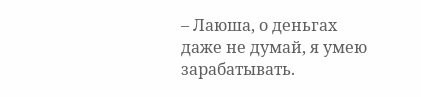– Лаюша, о деньгах даже не думай, я умею зарабатывать.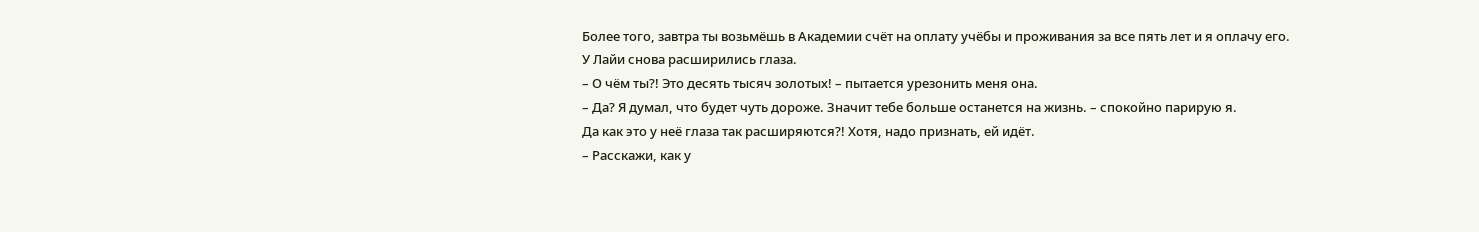Более того, завтра ты возьмёшь в Академии счёт на оплату учёбы и проживания за все пять лет и я оплачу его.
У Лайи снова расширились глаза.
– О чём ты?! Это десять тысяч золотых! – пытается урезонить меня она.
– Да? Я думал, что будет чуть дороже. Значит тебе больше останется на жизнь. – спокойно парирую я.
Да как это у неё глаза так расширяются?! Хотя, надо признать, ей идёт.
– Расскажи, как у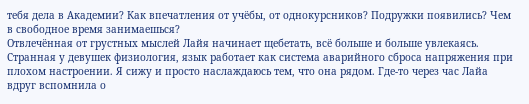тебя дела в Академии? Как впечатления от учёбы, от однокурсников? Подружки появились? Чем в свободное время занимаешься?
Отвлечённая от грустных мыслей Лайя начинает щебетать, всё больше и больше увлекаясь. Странная у девушек физиология, язык работает как система аварийного сброса напряжения при плохом настроении. Я сижу и просто наслаждаюсь тем, что она рядом. Где-то через час Лайа вдруг вспомнила о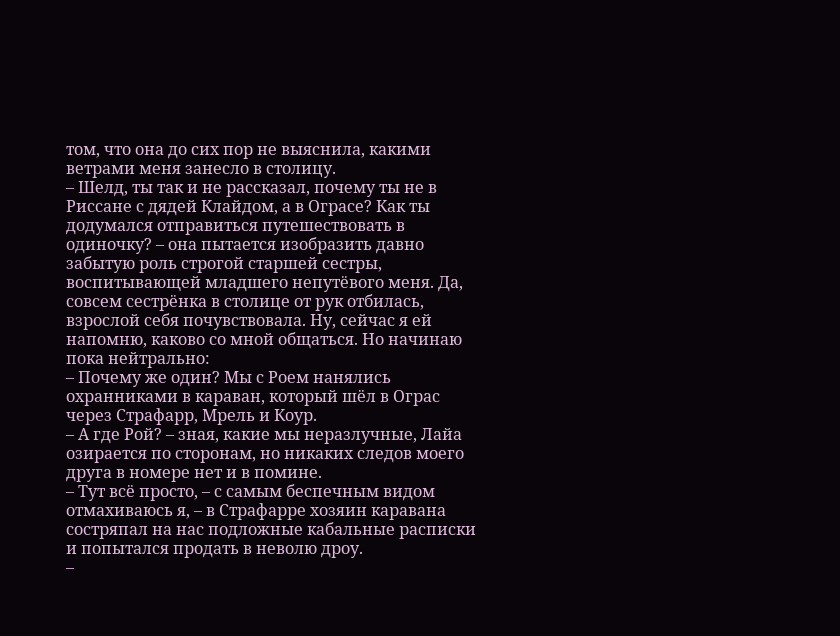том, что она до сих пор не выяснила, какими ветрами меня занесло в столицу.
– Шелд, ты так и не рассказал, почему ты не в Риссане с дядей Клайдом, а в Ограсе? Как ты додумался отправиться путешествовать в одиночку? – она пытается изобразить давно забытую роль строгой старшей сестры, воспитывающей младшего непутёвого меня. Да, совсем сестрёнка в столице от рук отбилась, взрослой себя почувствовала. Ну, сейчас я ей напомню, каково со мной общаться. Но начинаю пока нейтрально:
– Почему же один? Мы с Роем нанялись охранниками в караван, который шёл в Ограс через Страфарр, Мрель и Коур.
– А где Рой? – зная, какие мы неразлучные, Лайа озирается по сторонам, но никаких следов моего друга в номере нет и в помине.
– Тут всё просто, – с самым беспечным видом отмахиваюсь я, – в Страфарре хозяин каравана состряпал на нас подложные кабальные расписки и попытался продать в неволю дроу.
–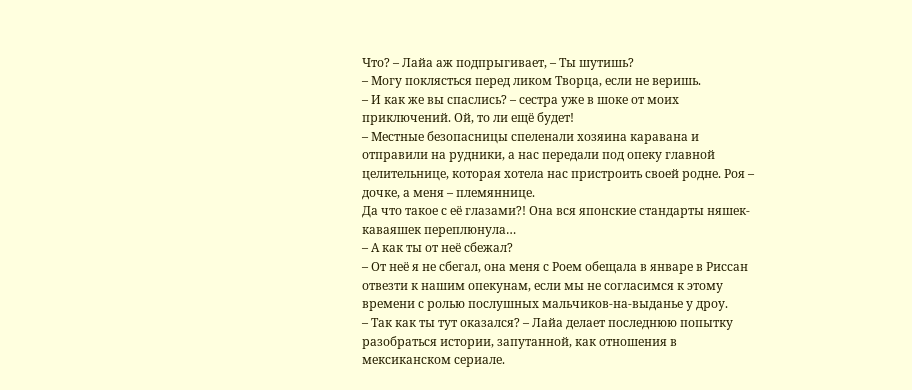Что? – Лайа аж подпрыгивает, – Ты шутишь?
– Могу поклясться перед ликом Творца, если не веришь.
– И как же вы спаслись? – сестра уже в шоке от моих приключений. Ой, то ли ещё будет!
– Местные безопасницы спеленали хозяина каравана и отправили на рудники, а нас передали под опеку главной целительнице, которая хотела нас пристроить своей родне. Роя – дочке, а меня – племяннице.
Да что такое с её глазами?! Она вся японские стандарты няшек-каваяшек переплюнула…
– А как ты от неё сбежал?
– От неё я не сбегал, она меня с Роем обещала в январе в Риссан отвезти к нашим опекунам, если мы не согласимся к этому времени с ролью послушных мальчиков-на-выданье у дроу.
– Так как ты тут оказался? – Лайа делает последнюю попытку разобраться истории, запутанной, как отношения в мексиканском сериале.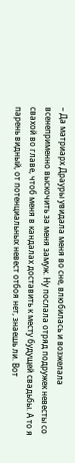– Да матриарх Драуры увидала меня во сне, влюбилась и возжелала всенеприменно выскочить за меня замуж. Ну послала отряд подружек невесты со свахой во главе, чтоб меня в кандалах доставить к месту будущей свадьбы. А то я парень видный, от потенциальных невест отбоя нет, знаешь ли. Вот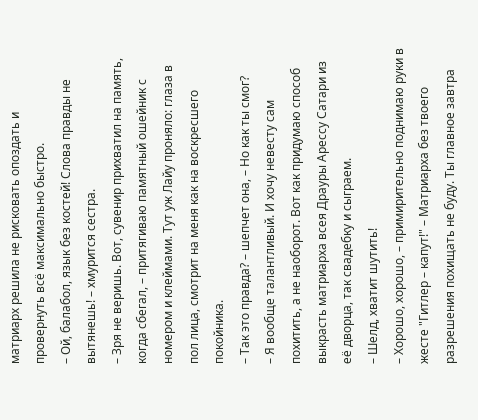матриарх решила не рисковать опоздать и провернуть всё максимально быстро.
– Ой, балабол, язык без костей! Слова правды не вытянешь! – хмурится сестра.
– Зря не веришь. Вот, сувенир прихватил на память, когда сбегал, – притягиваю памятный ошейник с номером и клеймами. Тут уж Лайу проняло: глаза в пол лица, смотрит на меня как на воскресшего покойника.
– Так это правда? – шепчет она, – Но как ты смог?
– Я вообще талантливый. И хочу невесту сам похитить, а не наоборот. Вот как придумаю способ выкрасть матриарха всея Драуры Арессу Сатари из её дворца, так свадебку и сыграем.
– Шелд, хватит шутить!
– Хорошо, хорошо, – примирительно поднимаю руки в жесте "Гитлер – капут!" – Матриарха без твоего разрешения похищать не буду. Ты главное завтра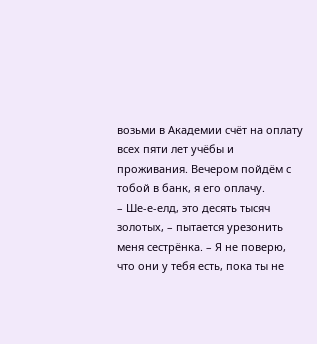возьми в Академии счёт на оплату всех пяти лет учёбы и проживания. Вечером пойдём с тобой в банк, я его оплачу.
– Ше-е-елд, это десять тысяч золотых, – пытается урезонить меня сестрёнка. – Я не поверю, что они у тебя есть, пока ты не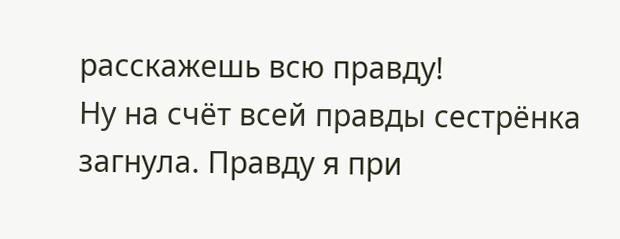расскажешь всю правду!
Ну на счёт всей правды сестрёнка загнула. Правду я при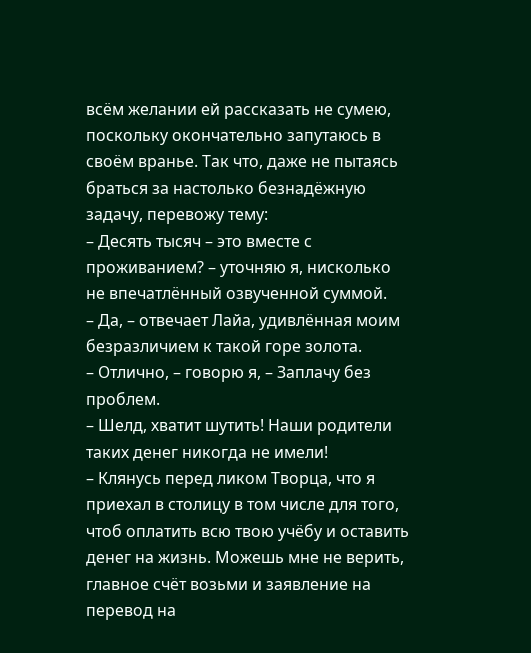всём желании ей рассказать не сумею, поскольку окончательно запутаюсь в своём вранье. Так что, даже не пытаясь браться за настолько безнадёжную задачу, перевожу тему:
– Десять тысяч – это вместе с проживанием? – уточняю я, нисколько не впечатлённый озвученной суммой.
– Да, – отвечает Лайа, удивлённая моим безразличием к такой горе золота.
– Отлично, – говорю я, – Заплачу без проблем.
– Шелд, хватит шутить! Наши родители таких денег никогда не имели!
– Клянусь перед ликом Творца, что я приехал в столицу в том числе для того, чтоб оплатить всю твою учёбу и оставить денег на жизнь. Можешь мне не верить, главное счёт возьми и заявление на перевод на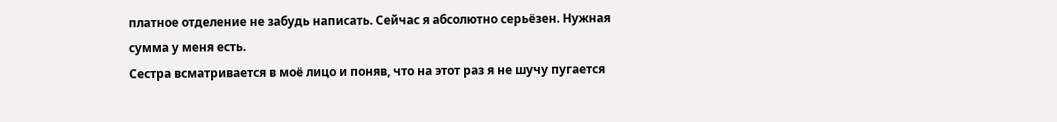платное отделение не забудь написать. Сейчас я абсолютно серьёзен. Нужная сумма у меня есть.
Сестра всматривается в моё лицо и поняв, что на этот раз я не шучу пугается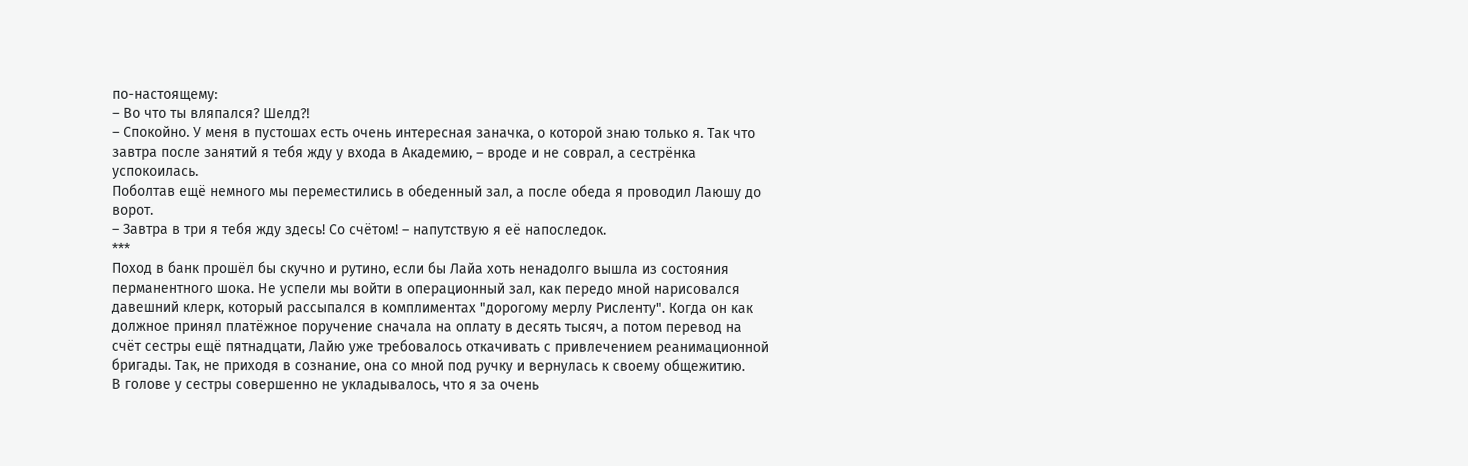по-настоящему:
– Во что ты вляпался? Шелд?!
– Спокойно. У меня в пустошах есть очень интересная заначка, о которой знаю только я. Так что завтра после занятий я тебя жду у входа в Академию, – вроде и не соврал, а сестрёнка успокоилась.
Поболтав ещё немного мы переместились в обеденный зал, а после обеда я проводил Лаюшу до ворот.
– Завтра в три я тебя жду здесь! Со счётом! – напутствую я её напоследок.
***
Поход в банк прошёл бы скучно и рутино, если бы Лайа хоть ненадолго вышла из состояния перманентного шока. Не успели мы войти в операционный зал, как передо мной нарисовался давешний клерк, который рассыпался в комплиментах "дорогому мерлу Рисленту". Когда он как должное принял платёжное поручение сначала на оплату в десять тысяч, а потом перевод на счёт сестры ещё пятнадцати, Лайю уже требовалось откачивать с привлечением реанимационной бригады. Так, не приходя в сознание, она со мной под ручку и вернулась к своему общежитию.
В голове у сестры совершенно не укладывалось, что я за очень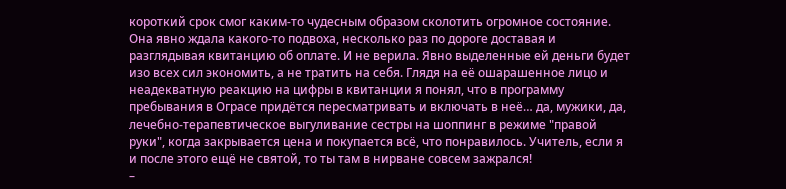короткий срок смог каким-то чудесным образом сколотить огромное состояние. Она явно ждала какого-то подвоха, несколько раз по дороге доставая и разглядывая квитанцию об оплате. И не верила. Явно выделенные ей деньги будет изо всех сил экономить, а не тратить на себя. Глядя на её ошарашенное лицо и неадекватную реакцию на цифры в квитанции я понял, что в программу пребывания в Ограсе придётся пересматривать и включать в неё… да, мужики, да, лечебно-терапевтическое выгуливание сестры на шоппинг в режиме "правой руки", когда закрывается цена и покупается всё, что понравилось. Учитель, если я и после этого ещё не святой, то ты там в нирване совсем зажрался!
–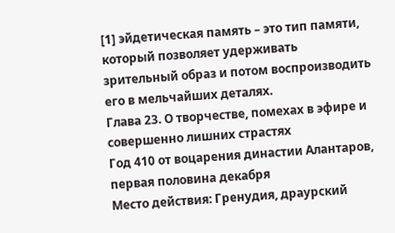[1] эйдетическая память – это тип памяти, который позволяет удерживать зрительный образ и потом воспроизводить его в мельчайших деталях.
Глава 23. О творчестве, помехах в эфире и совершенно лишних страстях
Год 410 от воцарения династии Алантаров, первая половина декабря
Место действия: Гренудия, драурский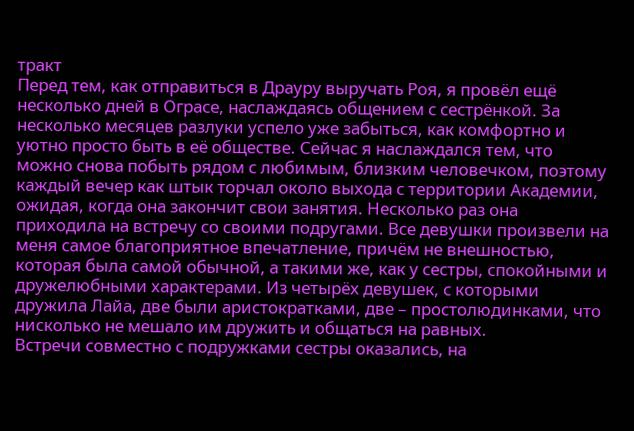тракт
Перед тем, как отправиться в Драуру выручать Роя, я провёл ещё несколько дней в Ограсе, наслаждаясь общением с сестрёнкой. За несколько месяцев разлуки успело уже забыться, как комфортно и уютно просто быть в её обществе. Сейчас я наслаждался тем, что можно снова побыть рядом с любимым, близким человечком, поэтому каждый вечер как штык торчал около выхода с территории Академии, ожидая, когда она закончит свои занятия. Несколько раз она приходила на встречу со своими подругами. Все девушки произвели на меня самое благоприятное впечатление, причём не внешностью, которая была самой обычной, а такими же, как у сестры, спокойными и дружелюбными характерами. Из четырёх девушек, с которыми дружила Лайа, две были аристократками, две – простолюдинками, что нисколько не мешало им дружить и общаться на равных.
Встречи совместно с подружками сестры оказались, на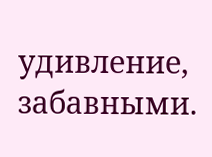удивление, забавными.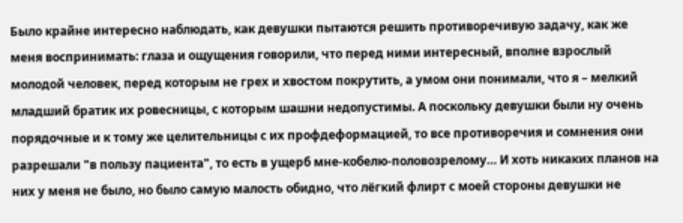Было крайне интересно наблюдать, как девушки пытаются решить противоречивую задачу, как же меня воспринимать: глаза и ощущения говорили, что перед ними интересный, вполне взрослый молодой человек, перед которым не грех и хвостом покрутить, а умом они понимали, что я – мелкий младший братик их ровесницы, с которым шашни недопустимы. А поскольку девушки были ну очень порядочные и к тому же целительницы с их профдеформацией, то все противоречия и сомнения они разрешали "в пользу пациента", то есть в ущерб мне-кобелю-половозрелому… И хоть никаких планов на них у меня не было, но было самую малость обидно, что лёгкий флирт с моей стороны девушки не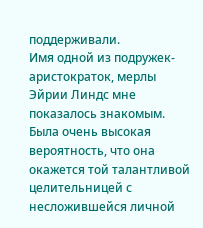поддерживали.
Имя одной из подружек-аристократок, мерлы Эйрии Линдс мне показалось знакомым. Была очень высокая вероятность, что она окажется той талантливой целительницей с несложившейся личной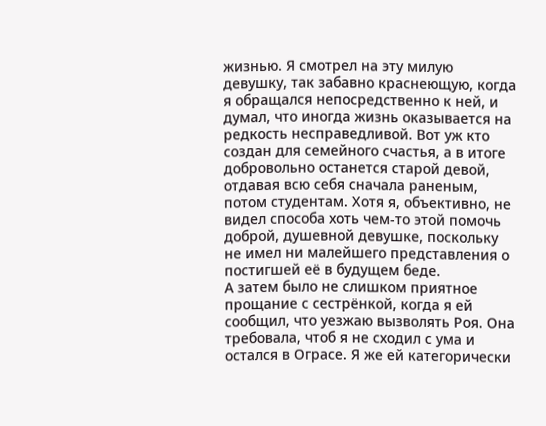жизнью. Я смотрел на эту милую девушку, так забавно краснеющую, когда я обращался непосредственно к ней, и думал, что иногда жизнь оказывается на редкость несправедливой. Вот уж кто создан для семейного счастья, а в итоге добровольно останется старой девой, отдавая всю себя сначала раненым, потом студентам. Хотя я, объективно, не видел способа хоть чем-то этой помочь доброй, душевной девушке, поскольку не имел ни малейшего представления о постигшей её в будущем беде.
А затем было не слишком приятное прощание с сестрёнкой, когда я ей сообщил, что уезжаю вызволять Роя. Она требовала, чтоб я не сходил с ума и остался в Ограсе. Я же ей категорически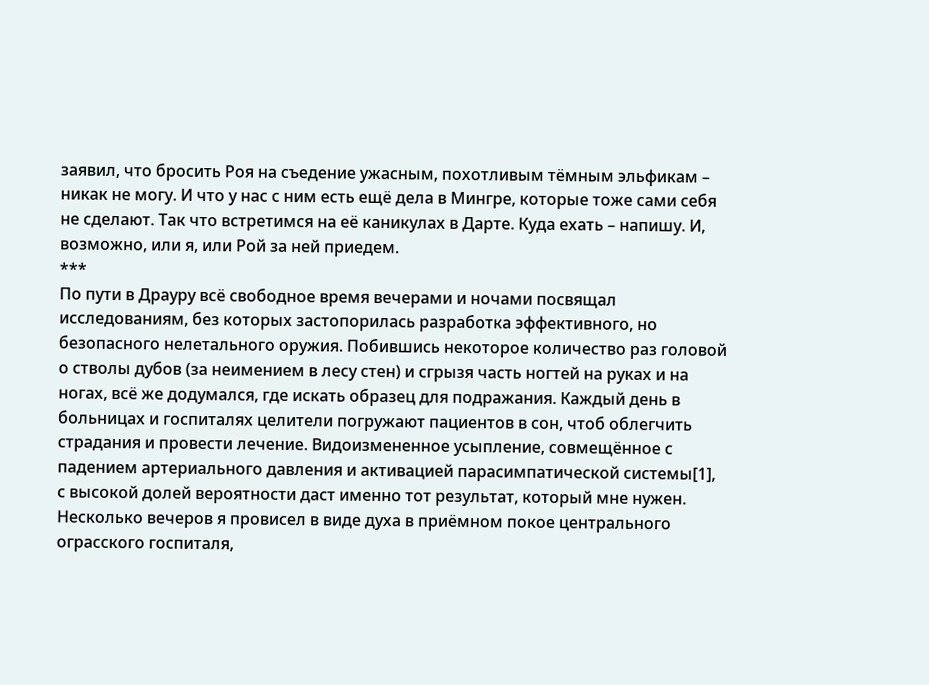заявил, что бросить Роя на съедение ужасным, похотливым тёмным эльфикам – никак не могу. И что у нас с ним есть ещё дела в Мингре, которые тоже сами себя не сделают. Так что встретимся на её каникулах в Дарте. Куда ехать – напишу. И, возможно, или я, или Рой за ней приедем.
***
По пути в Драуру всё свободное время вечерами и ночами посвящал исследованиям, без которых застопорилась разработка эффективного, но безопасного нелетального оружия. Побившись некоторое количество раз головой о стволы дубов (за неимением в лесу стен) и сгрызя часть ногтей на руках и на ногах, всё же додумался, где искать образец для подражания. Каждый день в больницах и госпиталях целители погружают пациентов в сон, чтоб облегчить страдания и провести лечение. Видоизмененное усыпление, совмещённое с падением артериального давления и активацией парасимпатической системы[1], с высокой долей вероятности даст именно тот результат, который мне нужен. Несколько вечеров я провисел в виде духа в приёмном покое центрального ограсского госпиталя,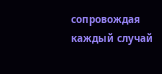сопровождая каждый случай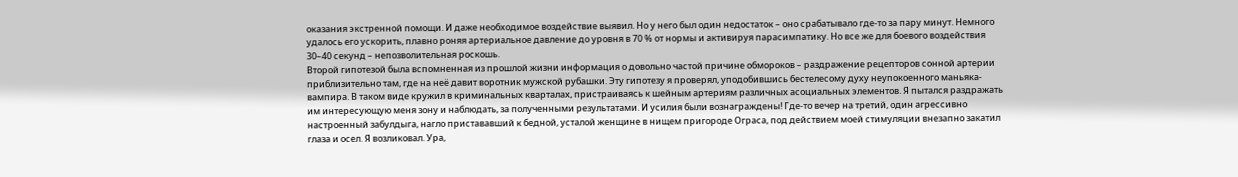оказания экстренной помощи. И даже необходимое воздействие выявил. Но у него был один недостаток – оно срабатывало где-то за пару минут. Немного удалось его ускорить, плавно роняя артериальное давление до уровня в 70 % от нормы и активируя парасимпатику. Но все же для боевого воздействия 30–40 секунд – непозволительная роскошь.
Второй гипотезой была вспомненная из прошлой жизни информация о довольно частой причине обмороков – раздражение рецепторов сонной артерии приблизительно там, где на неё давит воротник мужской рубашки. Эту гипотезу я проверял, уподобившись бестелесому духу неупокоенного маньяка-вампира. В таком виде кружил в криминальных кварталах, пристраиваясь к шейным артериям различных асоциальных элементов. Я пытался раздражать им интересующую меня зону и наблюдать, за полученными результатами. И усилия были вознаграждены! Где-то вечер на третий, один агрессивно настроенный забулдыга, нагло пристававший к бедной, усталой женщине в нищем пригороде Ограса, под действием моей стимуляции внезапно закатил глаза и осел. Я возликовал. Ура,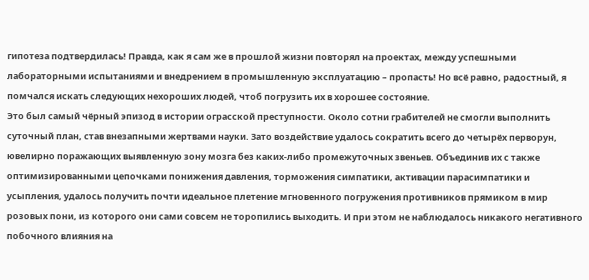гипотеза подтвердилась! Правда, как я сам же в прошлой жизни повторял на проектах, между успешными лабораторными испытаниями и внедрением в промышленную эксплуатацию – пропасть! Но всё равно, радостный, я помчался искать следующих нехороших людей, чтоб погрузить их в хорошее состояние.
Это был самый чёрный эпизод в истории ограсской преступности. Около сотни грабителей не смогли выполнить суточный план, став внезапными жертвами науки. Зато воздействие удалось сократить всего до четырёх перворун, ювелирно поражающих выявленную зону мозга без каких-либо промежуточных звеньев. Объединив их с также оптимизированными цепочками понижения давления, торможения симпатики, активации парасимпатики и усыпления, удалось получить почти идеальное плетение мгновенного погружения противников прямиком в мир розовых пони, из которого они сами совсем не торопились выходить. И при этом не наблюдалось никакого негативного побочного влияния на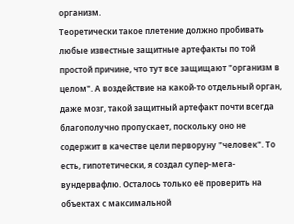организм.
Теоретически такое плетение должно пробивать любые известные защитные артефакты по той простой причине, что тут все защищают "организм в целом". А воздействие на какой-то отдельный орган, даже мозг, такой защитный артефакт почти всегда благополучно пропускает, поскольку оно не содержит в качестве цели перворуну "человек". То есть, гипотетически, я создал супер-мега-вундервафлю. Осталось только её проверить на объектах с максимальной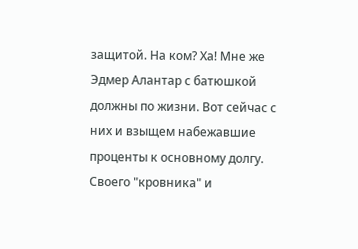защитой. На ком? Ха! Мне же Эдмер Алантар с батюшкой должны по жизни. Вот сейчас с них и взыщем набежавшие проценты к основному долгу.
Своего "кровника" и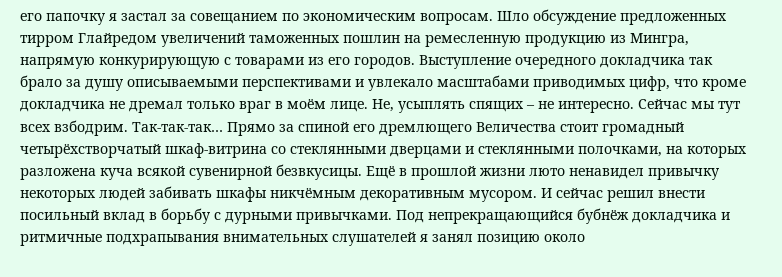его папочку я застал за совещанием по экономическим вопросам. Шло обсуждение предложенных тирром Глайредом увеличений таможенных пошлин на ремесленную продукцию из Мингра, напрямую конкурирующую с товарами из его городов. Выступление очередного докладчика так брало за душу описываемыми перспективами и увлекало масштабами приводимых цифр, что кроме докладчика не дремал только враг в моём лице. Не, усыплять спящих – не интересно. Сейчас мы тут всех взбодрим. Так-так-так… Прямо за спиной его дремлющего Величества стоит громадный четырёхстворчатый шкаф-витрина со стеклянными дверцами и стеклянными полочками, на которых разложена куча всякой сувенирной безвкусицы. Ещё в прошлой жизни люто ненавидел привычку некоторых людей забивать шкафы никчёмным декоративным мусором. И сейчас решил внести посильный вклад в борьбу с дурными привычками. Под непрекращающийся бубнёж докладчика и ритмичные подхрапывания внимательных слушателей я занял позицию около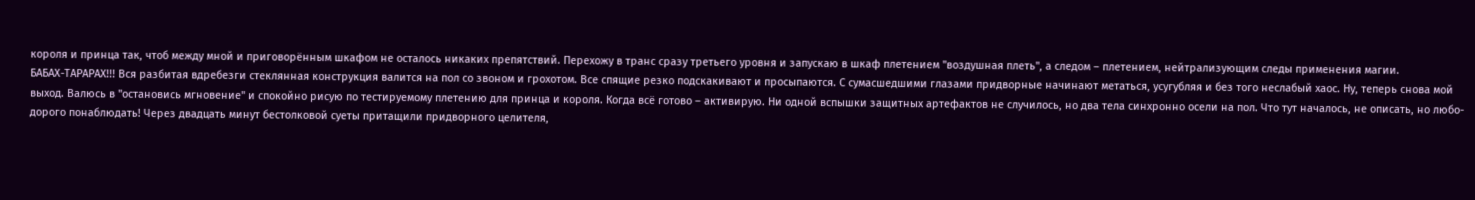короля и принца так, чтоб между мной и приговорённым шкафом не осталось никаких препятствий. Перехожу в транс сразу третьего уровня и запускаю в шкаф плетением "воздушная плеть", а следом – плетением, нейтрализующим следы применения магии.
БАБАХ-ТАРАРАХ!!! Вся разбитая вдребезги стеклянная конструкция валится на пол со звоном и грохотом. Все спящие резко подскакивают и просыпаются. С сумасшедшими глазами придворные начинают метаться, усугубляя и без того неслабый хаос. Ну, теперь снова мой выход. Валюсь в "остановись мгновение" и спокойно рисую по тестируемому плетению для принца и короля. Когда всё готово – активирую. Ни одной вспышки защитных артефактов не случилось, но два тела синхронно осели на пол. Что тут началось, не описать, но любо-дорого понаблюдать! Через двадцать минут бестолковой суеты притащили придворного целителя,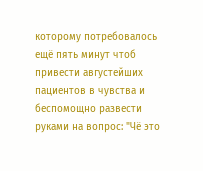которому потребовалось ещё пять минут чтоб привести августейших пациентов в чувства и беспомощно развести руками на вопрос: "Чё это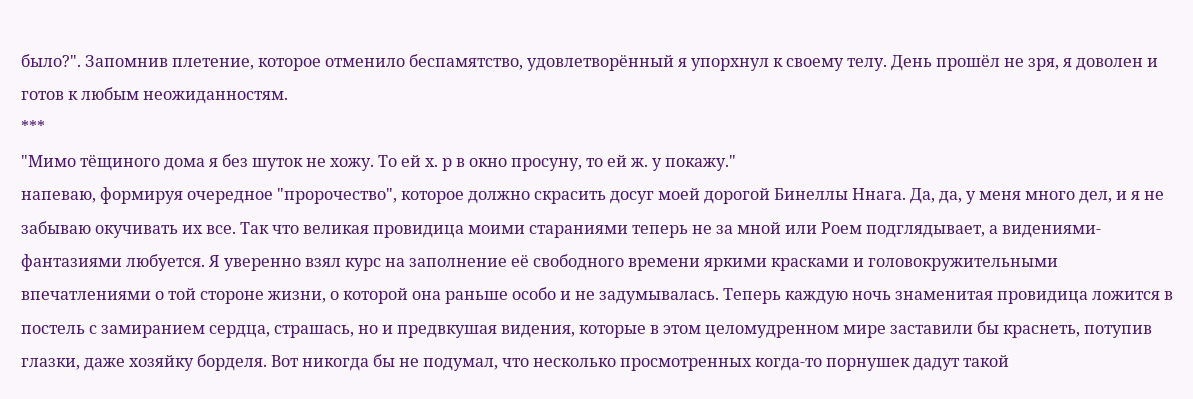было?". Запомнив плетение, которое отменило беспамятство, удовлетворённый я упорхнул к своему телу. День прошёл не зря, я доволен и готов к любым неожиданностям.
***
"Мимо тёщиного дома я без шуток не хожу. То ей х. р в окно просуну, то ей ж. у покажу."
напеваю, формируя очередное "пророчество", которое должно скрасить досуг моей дорогой Бинеллы Ннага. Да, да, у меня много дел, и я не забываю окучивать их все. Так что великая провидица моими стараниями теперь не за мной или Роем подглядывает, а видениями-фантазиями любуется. Я уверенно взял курс на заполнение её свободного времени яркими красками и головокружительными впечатлениями о той стороне жизни, о которой она раньше особо и не задумывалась. Теперь каждую ночь знаменитая провидица ложится в постель с замиранием сердца, страшась, но и предвкушая видения, которые в этом целомудренном мире заставили бы краснеть, потупив глазки, даже хозяйку борделя. Вот никогда бы не подумал, что несколько просмотренных когда-то порнушек дадут такой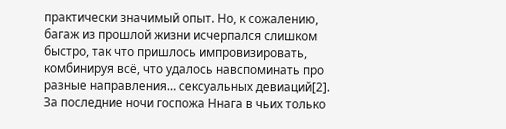практически значимый опыт. Но, к сожалению, багаж из прошлой жизни исчерпался слишком быстро, так что пришлось импровизировать, комбинируя всё, что удалось навспоминать про разные направления… сексуальных девиаций[2].
За последние ночи госпожа Ннага в чьих только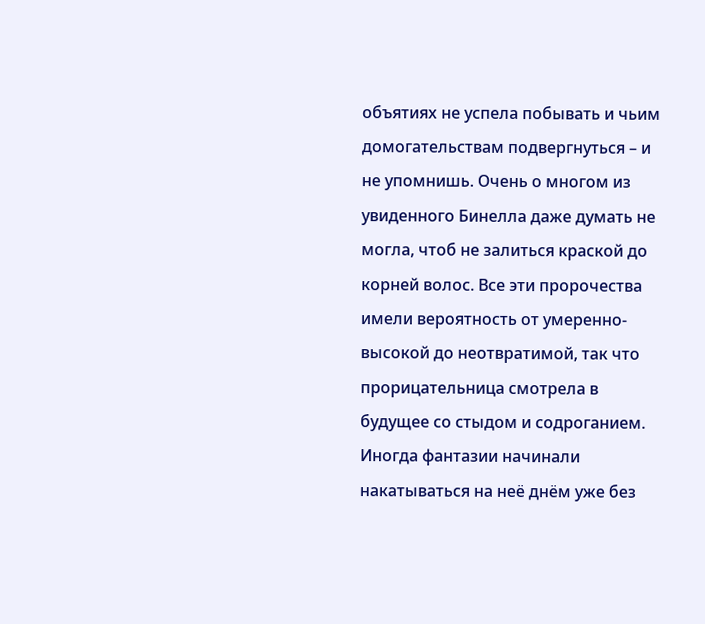объятиях не успела побывать и чьим домогательствам подвергнуться – и не упомнишь. Очень о многом из увиденного Бинелла даже думать не могла, чтоб не залиться краской до корней волос. Все эти пророчества имели вероятность от умеренно-высокой до неотвратимой, так что прорицательница смотрела в будущее со стыдом и содроганием. Иногда фантазии начинали накатываться на неё днём уже без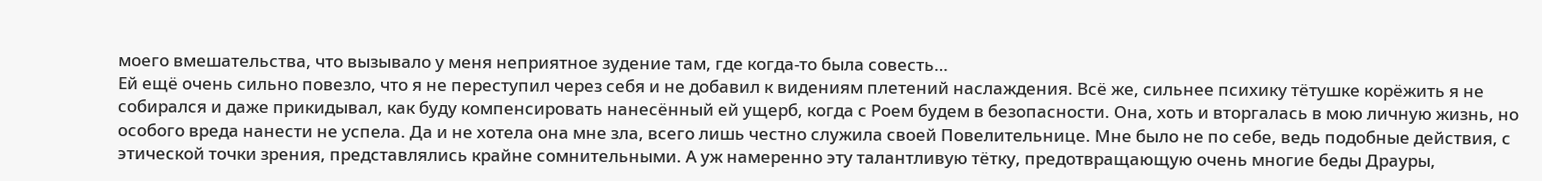моего вмешательства, что вызывало у меня неприятное зудение там, где когда-то была совесть…
Ей ещё очень сильно повезло, что я не переступил через себя и не добавил к видениям плетений наслаждения. Всё же, сильнее психику тётушке корёжить я не собирался и даже прикидывал, как буду компенсировать нанесённый ей ущерб, когда с Роем будем в безопасности. Она, хоть и вторгалась в мою личную жизнь, но особого вреда нанести не успела. Да и не хотела она мне зла, всего лишь честно служила своей Повелительнице. Мне было не по себе, ведь подобные действия, с этической точки зрения, представлялись крайне сомнительными. А уж намеренно эту талантливую тётку, предотвращающую очень многие беды Драуры,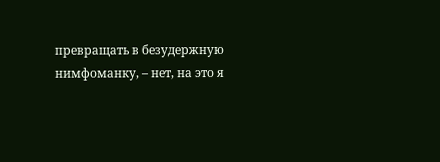превращать в безудержную нимфоманку, – нет, на это я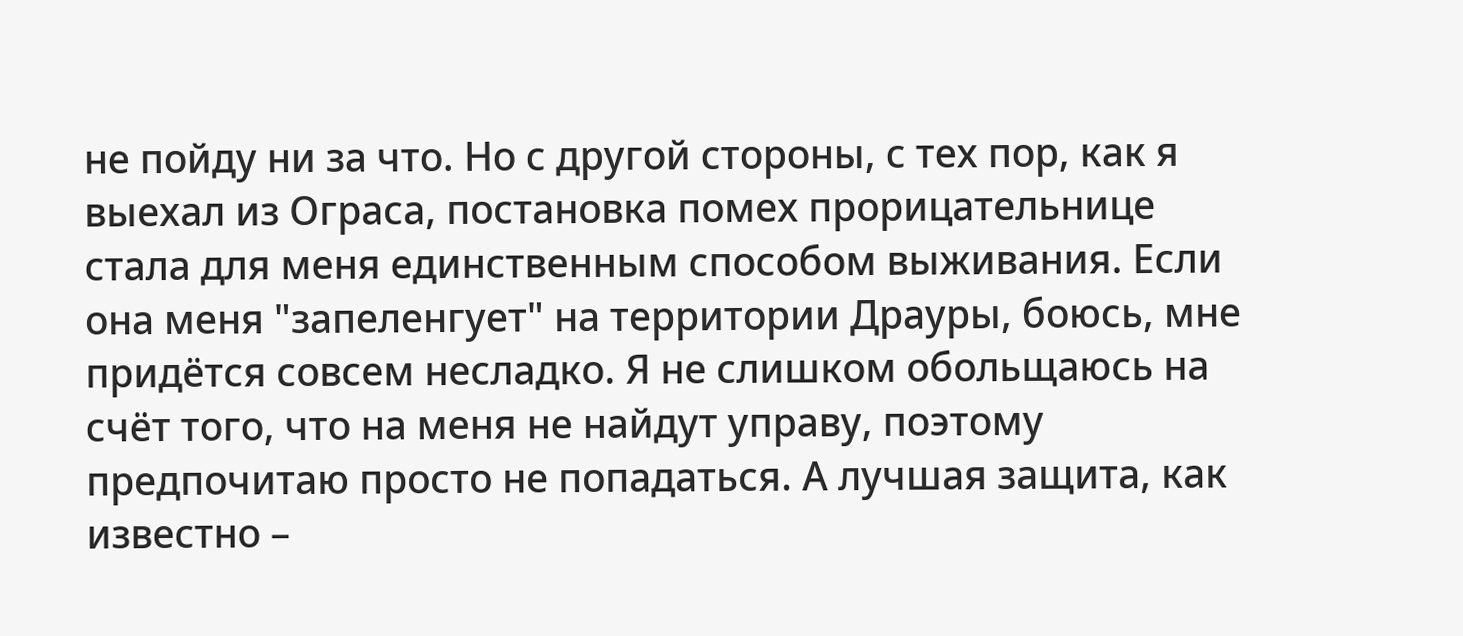не пойду ни за что. Но с другой стороны, с тех пор, как я выехал из Ограса, постановка помех прорицательнице стала для меня единственным способом выживания. Если она меня "запеленгует" на территории Драуры, боюсь, мне придётся совсем несладко. Я не слишком обольщаюсь на счёт того, что на меня не найдут управу, поэтому предпочитаю просто не попадаться. А лучшая защита, как известно –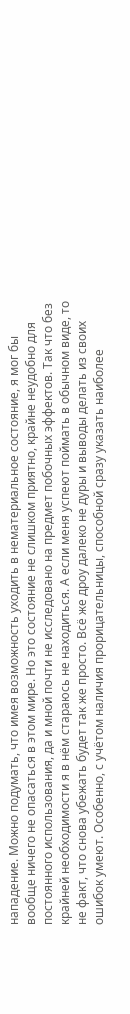нападение. Можно подумать, что имея возможность уходить в нематериальное состояние, я мог бы вообще ничего не опасаться в этом мире. Но это состояние не слишком приятно, крайне неудобно для постоянного использования, да и мной почти не исследовано на предмет побочных эффектов. Так что без крайней необходимости я в нём стараюсь не находиться. А если меня успеют поймать в обычном виде, то не факт, что снова убежать будет так же просто. Всё же дроу далеко не дуры и выводы делать из своих ошибок умеют. Особенно, с учётом наличия прорицательницы, способной сразу указать наиболее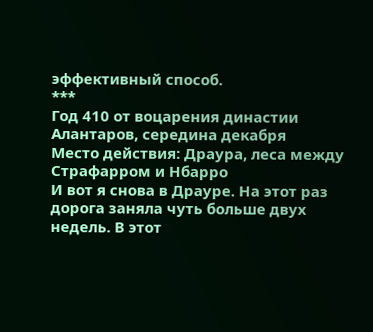эффективный способ.
***
Год 410 от воцарения династии Алантаров, середина декабря
Место действия: Драура, леса между Страфарром и Нбарро
И вот я снова в Драуре. На этот раз дорога заняла чуть больше двух недель. В этот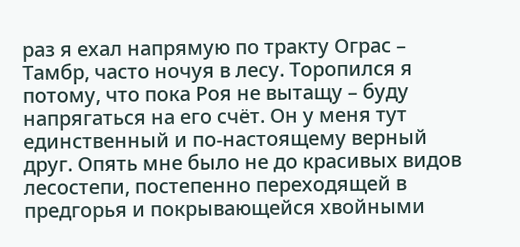раз я ехал напрямую по тракту Ограс – Тамбр, часто ночуя в лесу. Торопился я потому, что пока Роя не вытащу – буду напрягаться на его счёт. Он у меня тут единственный и по-настоящему верный друг. Опять мне было не до красивых видов лесостепи, постепенно переходящей в предгорья и покрывающейся хвойными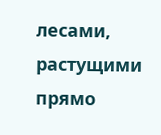лесами, растущими прямо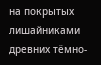на покрытых лишайниками древних тёмно-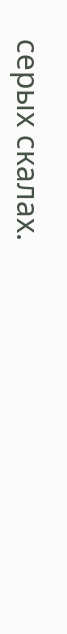серых скалах.